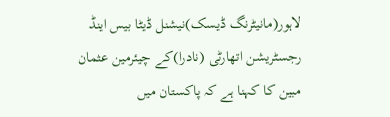لاہور(مانیٹرنگ ڈیسک)نیشنل ڈیٹا بیس اینڈ رجسٹریشن اتھارٹی (نادرا)کے چیئرمین عثمان مبین کا کہنا ہے کہ پاکستان میں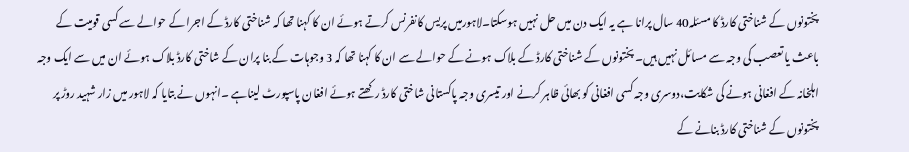پختونوں کے شناختی کارڈ کا مسئلہ40 سال پرانا ہے یہ ایک دن میں حل نہیں ہوسکتا۔لاہورمیں پریس کانفرنس کرتے ہوئے ان کا کہنا تھا کہ شناختی کارڈ کے اجرا کے حوالے سے کسی قومیت کے باعث یا تعصب کی وجہ سے مسائل نہیں ہیں۔ پختونوں کے شناختی کارڈ کے بلاک ہونے کے حوالے سے ان کا کہنا تھا کہ 3 وجوہات کے بنا پران کے شاختی کارڈ بلاک ہوئے ان میں سے ایک وجہ اہلخانہ کے افغانی ہونے کی شکایت،دوسری وجہ کسی افغانی کو بھائی ظاہر کرنے اور تیسری وجہ پاکستانی شاختی کارڈ رکھتے ہوئے افغان پاسپورٹ لیناہے ۔انہوں نے بتایا کہ لاہور میں زار شہید روڑ پر پختونوں کے شناختی کارڈ بنانے کے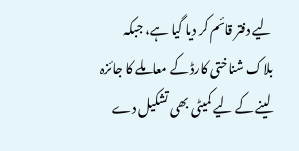لیے دفتر قائم کر دیا گیا ہے، جبکہ بلاک شناختی کارڈ کے معاملے کا جائزہ لینے کے لیے کمیٹی بھی تشکیل دے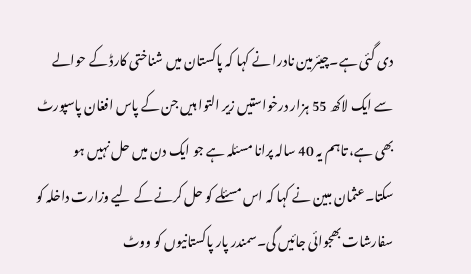دی گئی ہے۔چیئرمین نادرا نے کہا کہ پاکستان میں شناختی کارڈ کے حوالے سے ایک لاکھ 55 ہزار درخواستیں زیر التوا ہیں جن کے پاس افغان پاسپورٹ بھی ہے، تاہم یہ 40 سالہ پرانا مسئلہ ہے جو ایک دن میں حل نہیں ہو سکتا۔عثمان مبین نے کہا کہ اس مسئلے کو حل کرنے کے لیے وزارت داخلہ کو سفارشات بھجوائی جائیں گی۔سمندر پار پاکستانیوں کو ووٹ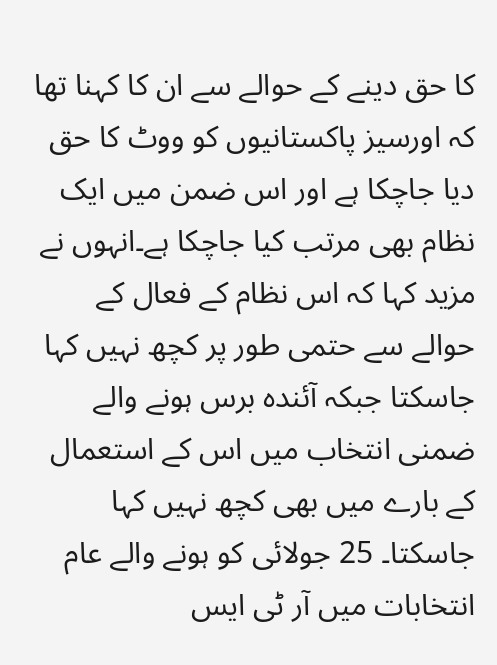کا حق دینے کے حوالے سے ان کا کہنا تھا کہ اورسیز پاکستانیوں کو ووٹ کا حق دیا جاچکا ہے اور اس ضمن میں ایک نظام بھی مرتب کیا جاچکا ہے۔انہوں نے مزید کہا کہ اس نظام کے فعال کے حوالے سے حتمی طور پر کچھ نہیں کہا جاسکتا جبکہ آئندہ برس ہونے والے ضمنی انتخاب میں اس کے استعمال کے بارے میں بھی کچھ نہیں کہا جاسکتا۔ 25 جولائی کو ہونے والے عام انتخابات میں آر ٹی ایس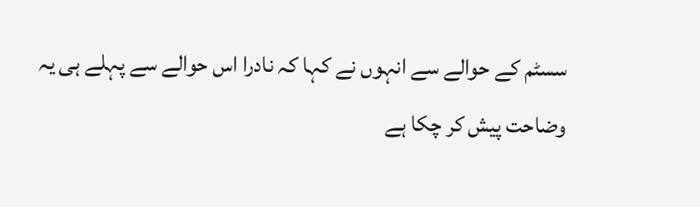سسٹم کے حوالے سے انہوں نے کہا کہ نادرا اس حوالے سے پہلے ہی یہ وضاحت پیش کر چکا ہے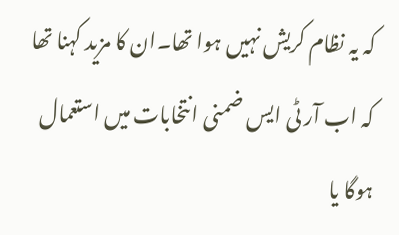کہ یہ نظام کریش نہیں ہوا تھا۔ان کا مزید کہنا تھا کہ اب آر ٹی ایس ضمنی انتخابات میں استعمال ہوگا یا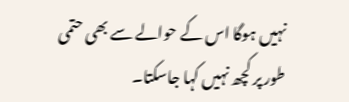نہیں ہوگا اس کے حوالے سے بھی حتمی طور پر کچھ نہیں کہا جاسکتا۔